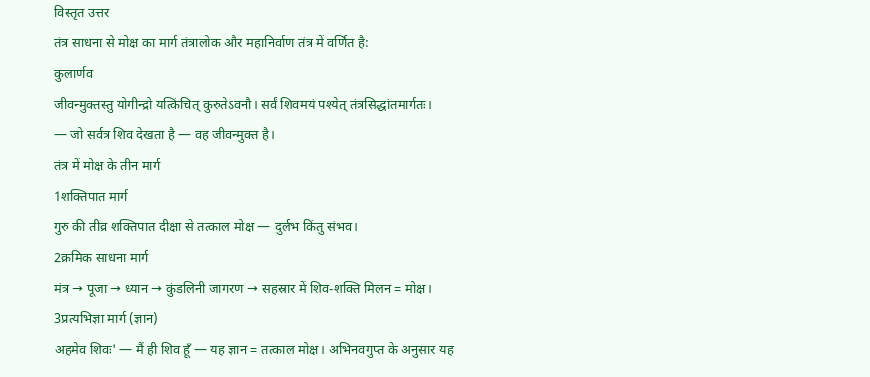विस्तृत उत्तर
तंत्र साधना से मोक्ष का मार्ग तंत्रालोक और महानिर्वाण तंत्र में वर्णित है:
कुलार्णव
जीवन्मुक्तस्तु योगीन्द्रो यत्किंचित् कुरुतेऽवनौ। सर्वं शिवमयं पश्येत् तंत्रसिद्धांतमार्गतः।
— जो सर्वत्र शिव देखता है — वह जीवन्मुक्त है।
तंत्र में मोक्ष के तीन मार्ग
1शक्तिपात मार्ग
गुरु की तीव्र शक्तिपात दीक्षा से तत्काल मोक्ष — दुर्लभ किंतु संभव।
2क्रमिक साधना मार्ग
मंत्र → पूजा → ध्यान → कुंडलिनी जागरण → सहस्रार में शिव-शक्ति मिलन = मोक्ष।
3प्रत्यभिज्ञा मार्ग (ज्ञान)
अहमेव शिवः' — मैं ही शिव हूँ — यह ज्ञान = तत्काल मोक्ष। अभिनवगुप्त के अनुसार यह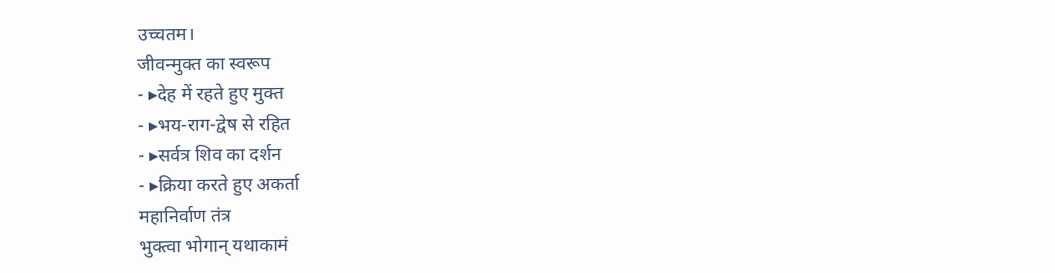उच्चतम।
जीवन्मुक्त का स्वरूप
- ▸देह में रहते हुए मुक्त
- ▸भय-राग-द्वेष से रहित
- ▸सर्वत्र शिव का दर्शन
- ▸क्रिया करते हुए अकर्ता
महानिर्वाण तंत्र
भुक्त्वा भोगान् यथाकामं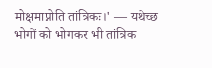मोक्षमाप्नोति तांत्रिकः।' — यथेच्छ भोगों को भोगकर भी तांत्रिक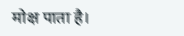मोक्ष पाता है।